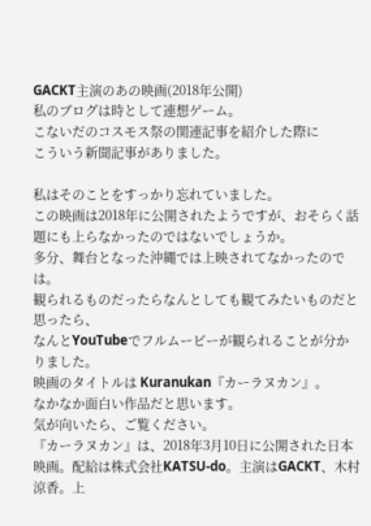GACKT主演のあの映画(2018年公開)
私のブログは時として連想ゲーム。
こないだのコスモス祭の関連記事を紹介した際に
こういう新聞記事がありました。

私はそのことをすっかり忘れていました。
この映画は2018年に公開されたようですが、おそらく話題にも上らなかったのではないでしょうか。
多分、舞台となった沖縄では上映されてなかったのでは。
観られるものだったらなんとしても観てみたいものだと思ったら、
なんとYouTubeでフルムービーが観られることが分かりました。
映画のタイトルは Kuranukan『カーラヌカン』。
なかなか面白い作品だと思います。
気が向いたら、ご覧ください。
『カーラヌカン』は、2018年3月10日に公開された日本映画。配給は株式会社KATSU-do。主演はGACKT、木村涼香。上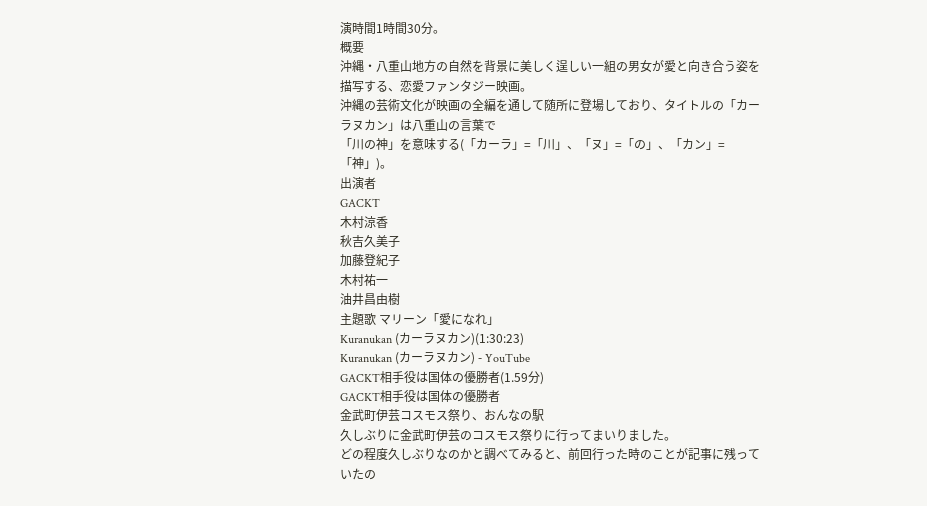演時間1時間30分。
概要
沖縄・八重山地方の自然を背景に美しく逞しい一組の男女が愛と向き合う姿を描写する、恋愛ファンタジー映画。
沖縄の芸術文化が映画の全編を通して随所に登場しており、タイトルの「カーラヌカン」は八重山の言葉で
「川の神」を意味する(「カーラ」=「川」、「ヌ」=「の」、「カン」=「神」)。
出演者
GACKT
木村涼香
秋吉久美子
加藤登紀子
木村祐一
油井昌由樹
主題歌 マリーン「愛になれ」
Kuranukan (カーラヌカン)(1:30:23)
Kuranukan (カーラヌカン) - YouTube
GACKT相手役は国体の優勝者(1.59分)
GACKT相手役は国体の優勝者
金武町伊芸コスモス祭り、おんなの駅
久しぶりに金武町伊芸のコスモス祭りに行ってまいりました。
どの程度久しぶりなのかと調べてみると、前回行った時のことが記事に残っていたの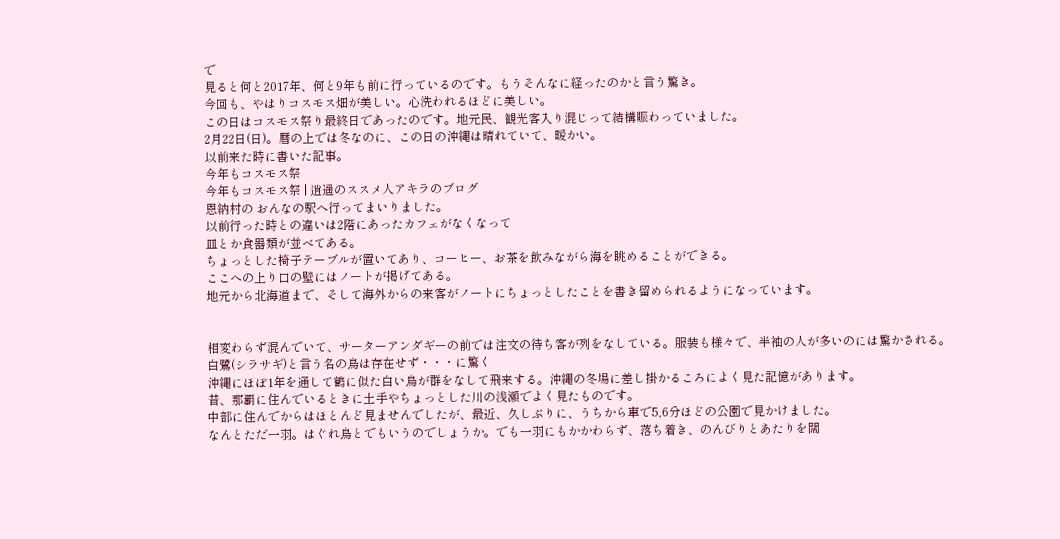で
見ると何と2017年、何と9年も前に行っているのです。もうそんなに経ったのかと言う驚き。
今回も、やはりコスモス畑が美しい。心洗われるほどに美しい。
この日はコスモス祭り最終日であったのです。地元民、観光客入り混じって結構賑わっていました。
2月22日(日)。暦の上では冬なのに、この日の沖縄は晴れていて、暖かい。
以前来た時に書いた記事。
今年もコスモス祭
今年もコスモス祭 | 逍遥のススメ人アキラのブログ
恩納村の おんなの駅へ行ってまいりました。
以前行った時との違いは2階にあったカフェがなくなって
皿とか食器類が並べてある。
ちょっとした椅子テーブルが置いてあり、コーヒー、お茶を飲みながら海を眺めることができる。
ここへの上り口の壁にはノートが掲げてある。
地元から北海道まで、そして海外からの来客がノートにちょっとしたことを書き留められるようになっています。


相変わらず混んでいて、サーターアンダギーの前では注文の待ち客が列をなしている。服装も様々で、半袖の人が多いのには驚かされる。
白鷺(シラサギ)と言う名の鳥は存在せず・・・に驚く
沖縄にほぼ1年を通して鶴に似た白い鳥が群をなして飛来する。沖縄の冬場に差し掛かるころによく見た記憶があります。
昔、那覇に住んでいるときに土手やちょっとした川の浅瀬でよく見たものです。
中部に住んでからはほとんど見ませんでしたが、最近、久しぶりに、うちから車で5,6分ほどの公園で見かけました。
なんとただ一羽。はぐれ鳥とでもいうのでしょうか。でも一羽にもかかわらず、落ち着き、のんびりとあたりを闊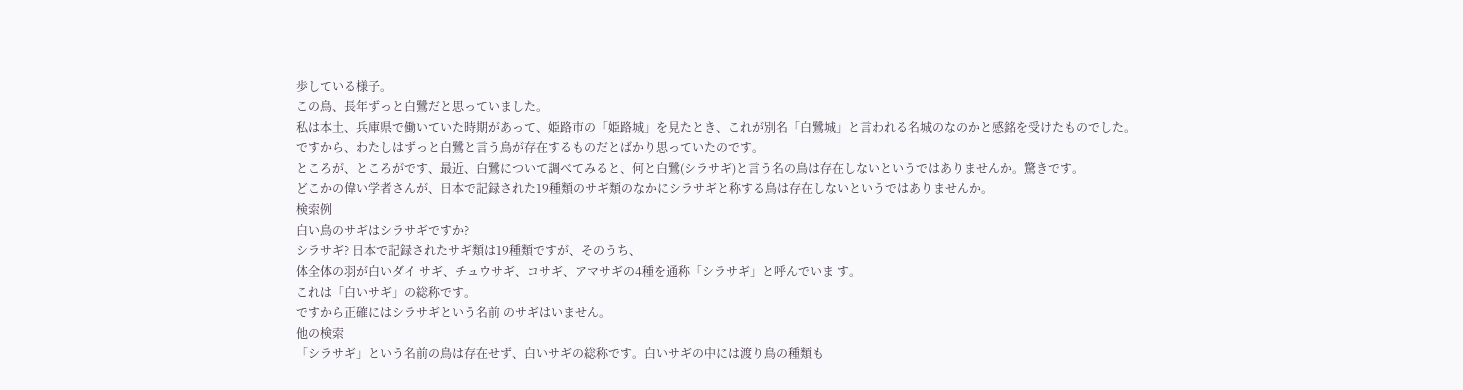歩している様子。
この鳥、長年ずっと白鷺だと思っていました。
私は本土、兵庫県で働いていた時期があって、姫路市の「姫路城」を見たとき、これが別名「白鷺城」と言われる名城のなのかと感銘を受けたものでした。
ですから、わたしはずっと白鷺と言う鳥が存在するものだとばかり思っていたのです。
ところが、ところがです、最近、白鷺について調べてみると、何と白鷺(シラサギ)と言う名の鳥は存在しないというではありませんか。驚きです。
どこかの偉い学者さんが、日本で記録された19種類のサギ類のなかにシラサギと称する鳥は存在しないというではありませんか。
検索例
白い鳥のサギはシラサギですか?
シラサギ? 日本で記録されたサギ類は19種類ですが、そのうち、
体全体の羽が白いダイ サギ、チュウサギ、コサギ、アマサギの4種を通称「シラサギ」と呼んでいま す。
これは「白いサギ」の総称です。
ですから正確にはシラサギという名前 のサギはいません。
他の検索
「シラサギ」という名前の鳥は存在せず、白いサギの総称です。白いサギの中には渡り鳥の種類も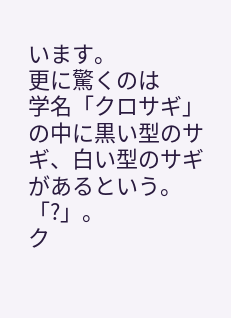います。
更に驚くのは
学名「クロサギ」の中に黒い型のサギ、白い型のサギがあるという。「?」。
ク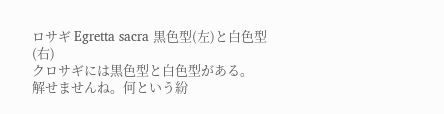ロサギ Egretta sacra 黒色型(左)と白色型(右)
クロサギには黒色型と白色型がある。
解せませんね。何という紛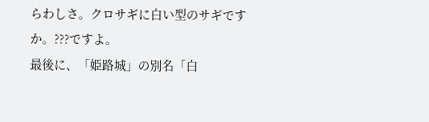らわしさ。クロサギに白い型のサギですか。???ですよ。
最後に、「姫路城」の別名「白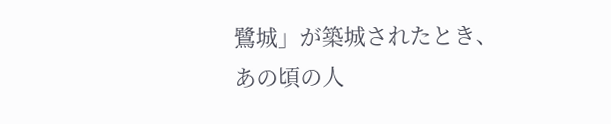鷺城」が築城されたとき、あの頃の人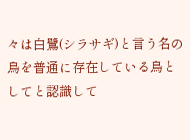々は白鷺(シラサギ)と言う名の鳥を普通に存在している鳥としてと認識して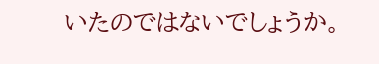いたのではないでしょうか。